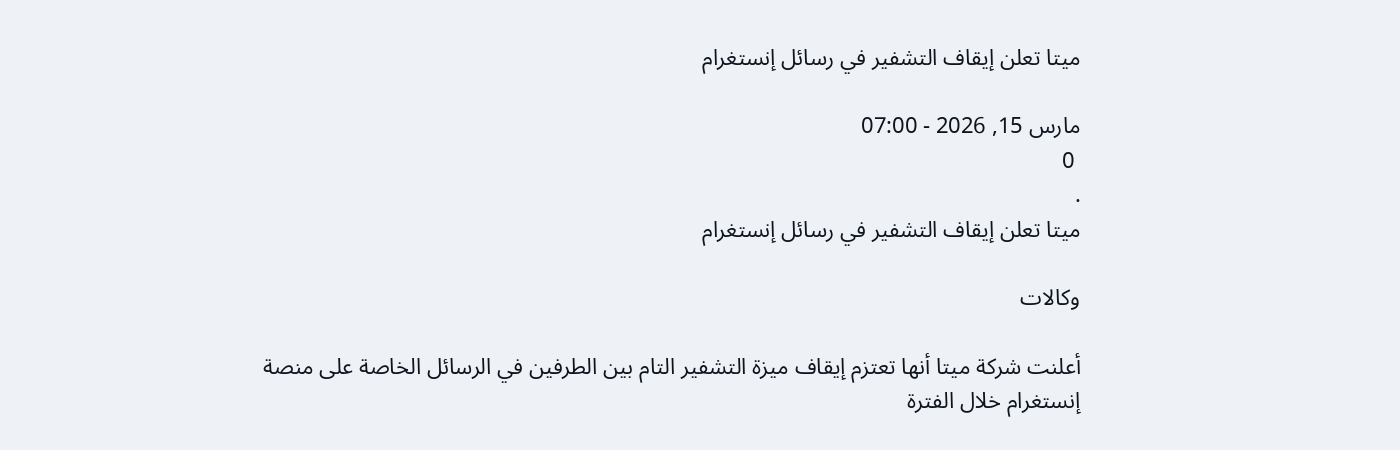ميتا تعلن إيقاف التشفير في رسائل إنستغرام

مارس 15, 2026 - 07:00
 0
.
ميتا تعلن إيقاف التشفير في رسائل إنستغرام

وكالات

أعلنت شركة ميتا أنها تعتزم إيقاف ميزة التشفير التام بين الطرفين في الرسائل الخاصة على منصة إنستغرام خلال الفترة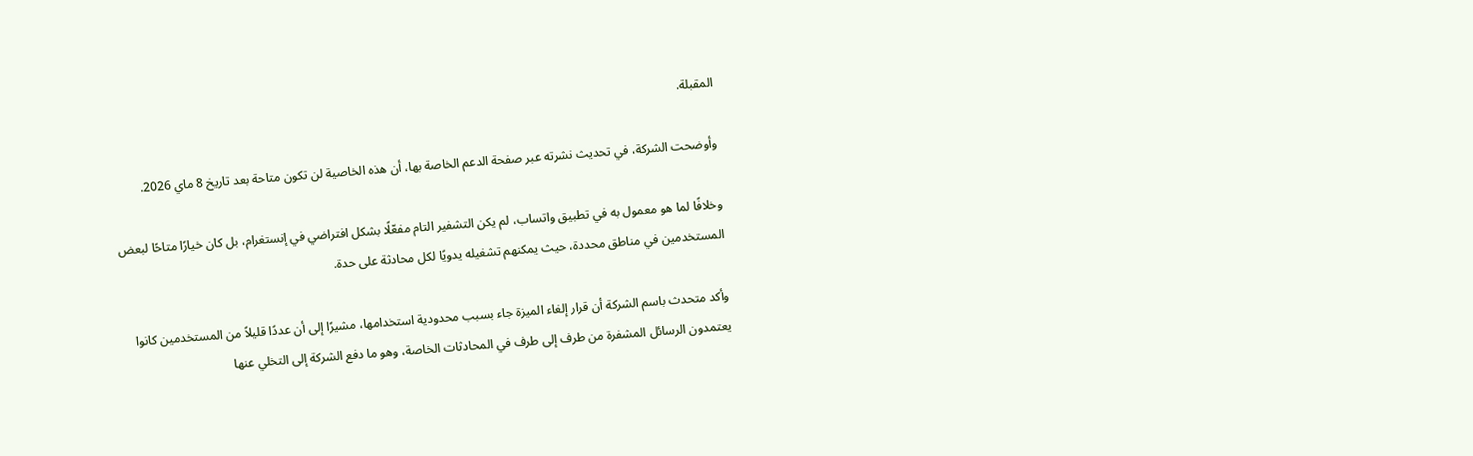المقبلة.

وأوضحت الشركة، في تحديث نشرته عبر صفحة الدعم الخاصة بها، أن هذه الخاصية لن تكون متاحة بعد تاريخ 8 ماي 2026.

وخلافًا لما هو معمول به في تطبيق واتساب، لم يكن التشفير التام مفعّلًا بشكل افتراضي في إنستغرام، بل كان خيارًا متاحًا لبعض المستخدمين في مناطق محددة، حيث يمكنهم تشغيله يدويًا لكل محادثة على حدة.

وأكد متحدث باسم الشركة أن قرار إلغاء الميزة جاء بسبب محدودية استخدامها، مشيرًا إلى أن عددًا قليلاً من المستخدمين كانوا يعتمدون الرسائل المشفرة من طرف إلى طرف في المحادثات الخاصة، وهو ما دفع الشركة إلى التخلي عنها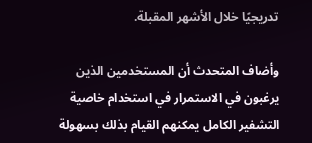تدريجيًا خلال الأشهر المقبلة.

وأضاف المتحدث أن المستخدمين الذين يرغبون في الاستمرار في استخدام خاصية التشفير الكامل يمكنهم القيام بذلك بسهولة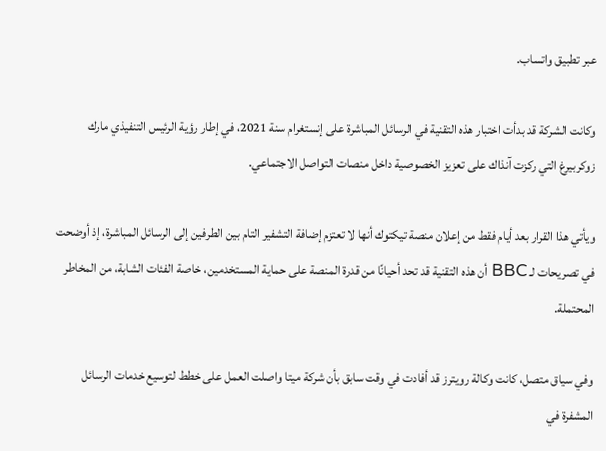عبر تطبيق واتساب.

وكانت الشركة قد بدأت اختبار هذه التقنية في الرسائل المباشرة على إنستغرام سنة 2021، في إطار رؤية الرئيس التنفيذي مارك زوكربيرغ التي ركزت آنذاك على تعزيز الخصوصية داخل منصات التواصل الاجتماعي.

ويأتي هذا القرار بعد أيام فقط من إعلان منصة تيكتوك أنها لا تعتزم إضافة التشفير التام بين الطرفين إلى الرسائل المباشرة، إذ أوضحت في تصريحات لـ BBC أن هذه التقنية قد تحد أحيانًا من قدرة المنصة على حماية المستخدمين، خاصة الفئات الشابة، من المخاطر المحتملة.

وفي سياق متصل، كانت وكالة رويترز قد أفادت في وقت سابق بأن شركة ميتا واصلت العمل على خطط لتوسيع خدمات الرسائل المشفرة في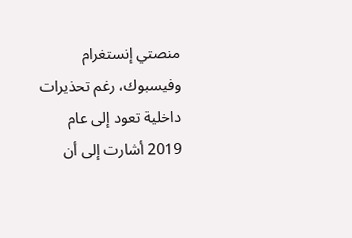منصتي إنستغرام وفيسبوك، رغم تحذيرات داخلية تعود إلى عام 2019 أشارت إلى أن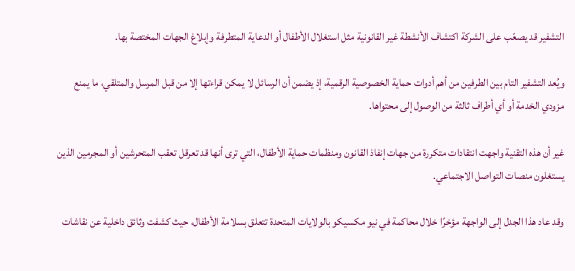التشفير قد يصعّب على الشركة اكتشاف الأنشطة غير القانونية مثل استغلال الأطفال أو الدعاية المتطرفة وإبلاغ الجهات المختصة بها.

ويُعد التشفير التام بين الطرفين من أهم أدوات حماية الخصوصية الرقمية، إذ يضمن أن الرسائل لا يمكن قراءتها إلا من قبل المرسل والمتلقي، ما يمنع مزودي الخدمة أو أي أطراف ثالثة من الوصول إلى محتواها.

غير أن هذه التقنية واجهت انتقادات متكررة من جهات إنفاذ القانون ومنظمات حماية الأطفال، التي ترى أنها قد تعرقل تعقب المتحرشين أو المجرمين الذين يستغلون منصات التواصل الاجتماعي.

وقد عاد هذا الجدل إلى الواجهة مؤخرًا خلال محاكمة في نيو مكسيكو بالولايات المتحدة تتعلق بسلامة الأطفال، حيث كشفت وثائق داخلية عن نقاشات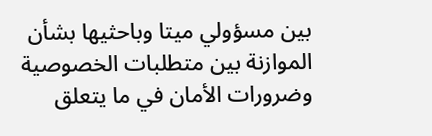بين مسؤولي ميتا وباحثيها بشأن الموازنة بين متطلبات الخصوصية وضرورات الأمان في ما يتعلق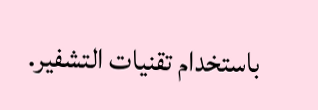باستخدام تقنيات التشفير.